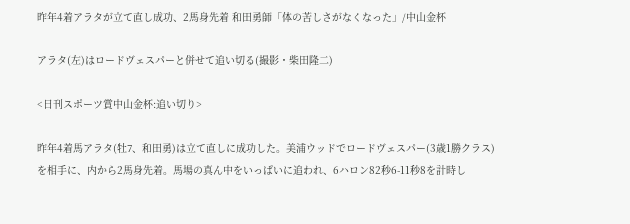昨年4着アラタが立て直し成功、2馬身先着 和田勇師「体の苦しさがなくなった」/中山金杯

アラタ(左)はロードヴェスパーと併せて追い切る(撮影・柴田隆二)

<日刊スポーツ賞中山金杯:追い切り>

昨年4着馬アラタ(牡7、和田勇)は立て直しに成功した。美浦ウッドでロードヴェスパー(3歳1勝クラス)を相手に、内から2馬身先着。馬場の真ん中をいっぱいに追われ、6ハロン82秒6-11秒8を計時し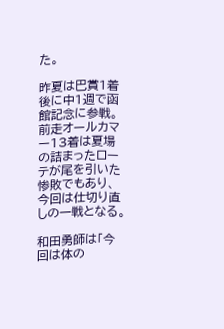た。

昨夏は巴賞1着後に中1週で函館記念に参戦。前走オールカマー13着は夏場の詰まったローテが尾を引いた惨敗でもあり、今回は仕切り直しの一戦となる。

和田勇師は「今回は体の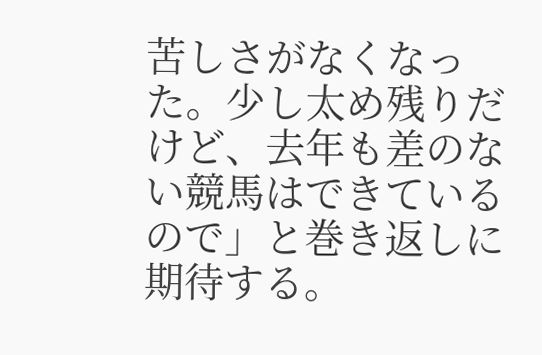苦しさがなくなった。少し太め残りだけど、去年も差のない競馬はできているので」と巻き返しに期待する。